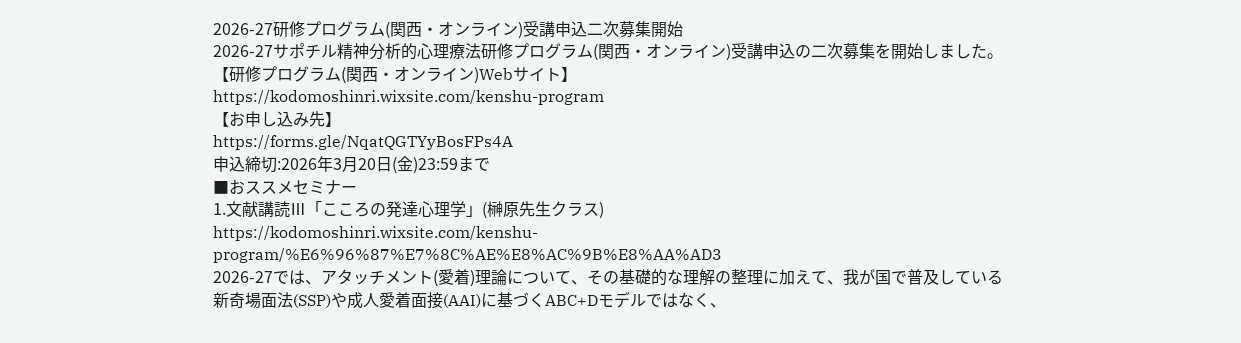2026-27研修プログラム(関西・オンライン)受講申込二次募集開始
2026-27サポチル精神分析的心理療法研修プログラム(関西・オンライン)受講申込の二次募集を開始しました。
【研修プログラム(関西・オンライン)Webサイト】
https://kodomoshinri.wixsite.com/kenshu-program
【お申し込み先】
https://forms.gle/NqatQGTYyBosFPs4A
申込締切:2026年3月20日(金)23:59まで
■おススメセミナー
1.文献講読Ⅲ「こころの発達心理学」(榊原先生クラス)
https://kodomoshinri.wixsite.com/kenshu-program/%E6%96%87%E7%8C%AE%E8%AC%9B%E8%AA%AD3
2026-27では、アタッチメント(愛着)理論について、その基礎的な理解の整理に加えて、我が国で普及している新奇場面法(SSP)や成人愛着面接(AAI)に基づくABC+Dモデルではなく、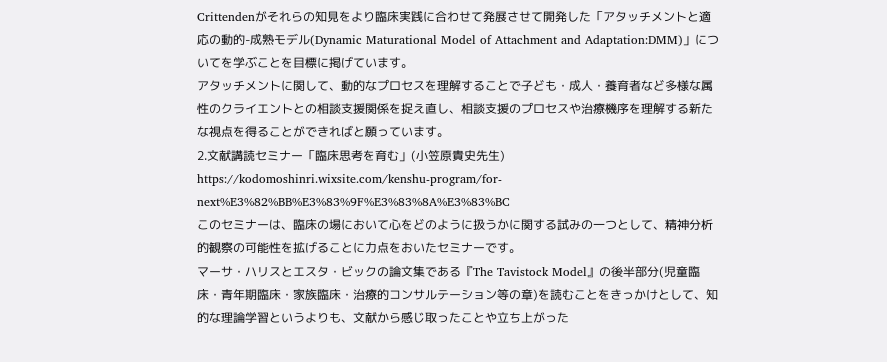Crittendenがそれらの知見をより臨床実践に合わせて発展させて開発した「アタッチメントと適応の動的-成熟モデル(Dynamic Maturational Model of Attachment and Adaptation:DMM)」についてを学ぶことを目標に掲げています。
アタッチメントに関して、動的なプロセスを理解することで子ども・成人・養育者など多様な属性のクライエントとの相談支援関係を捉え直し、相談支援のプロセスや治療機序を理解する新たな視点を得ることができればと願っています。
2.文献講読セミナー「臨床思考を育む」(小笠原貴史先生)
https://kodomoshinri.wixsite.com/kenshu-program/for-next%E3%82%BB%E3%83%9F%E3%83%8A%E3%83%BC
このセミナーは、臨床の場において心をどのように扱うかに関する試みの一つとして、精神分析的観察の可能性を拡げることに力点をおいたセミナーです。
マーサ・ハリスとエスタ・ビックの論文集である『The Tavistock Model』の後半部分(児童臨床・青年期臨床・家族臨床・治療的コンサルテーション等の章)を読むことをきっかけとして、知的な理論学習というよりも、文献から感じ取ったことや立ち上がった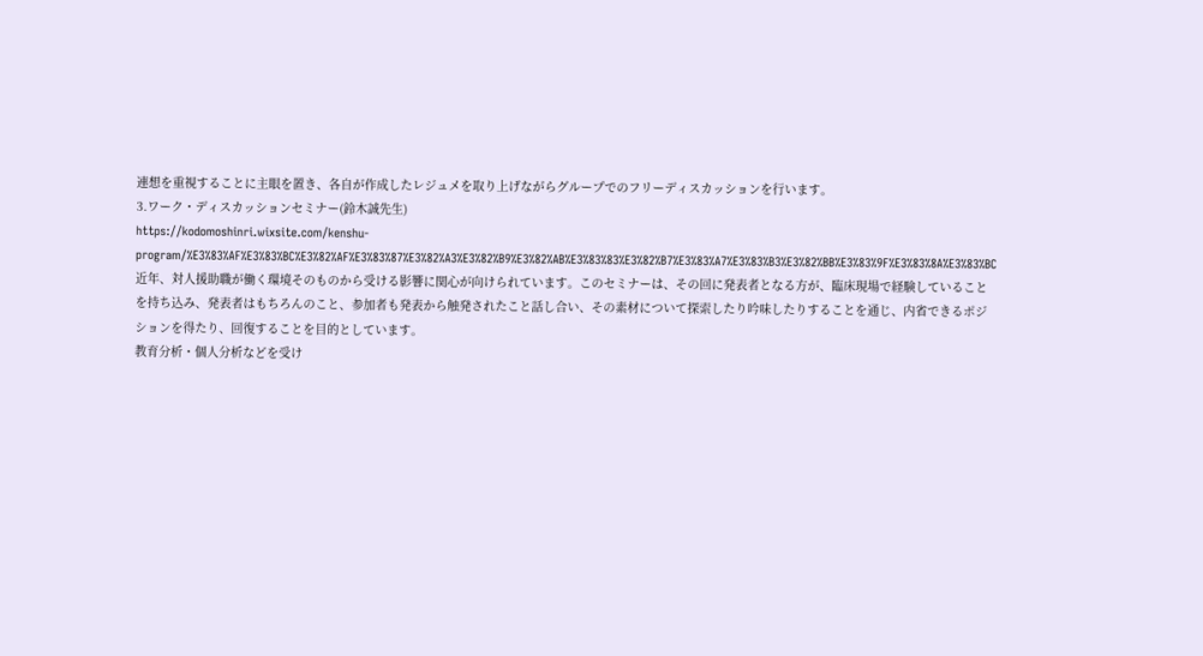連想を重視することに主眼を置き、各自が作成したレジュメを取り上げながらグループでのフリーディスカッションを行います。
3.ワーク・ディスカッションセミナー(鈴木誠先生)
https://kodomoshinri.wixsite.com/kenshu-program/%E3%83%AF%E3%83%BC%E3%82%AF%E3%83%87%E3%82%A3%E3%82%B9%E3%82%AB%E3%83%83%E3%82%B7%E3%83%A7%E3%83%B3%E3%82%BB%E3%83%9F%E3%83%8A%E3%83%BC
近年、対人援助職が働く環境そのものから受ける影響に関心が向けられています。このセミナーは、その回に発表者となる方が、臨床現場で経験していることを持ち込み、発表者はもちろんのこと、参加者も発表から触発されたこと話し合い、その素材について探索したり吟味したりすることを通じ、内省できるポジションを得たり、回復することを目的としています。
教育分析・個人分析などを受け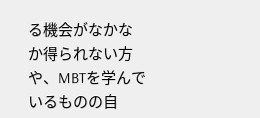る機会がなかなか得られない方や、MBTを学んでいるものの自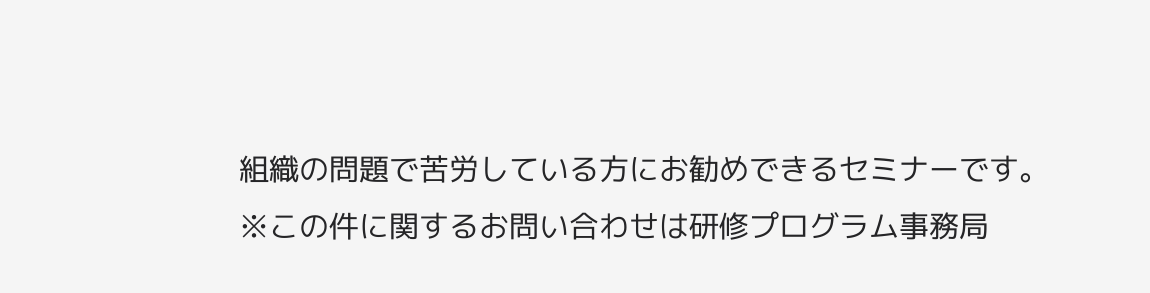組織の問題で苦労している方にお勧めできるセミナーです。
※この件に関するお問い合わせは研修プログラム事務局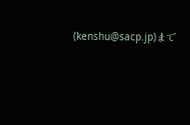(kenshu@sacp.jp)まで